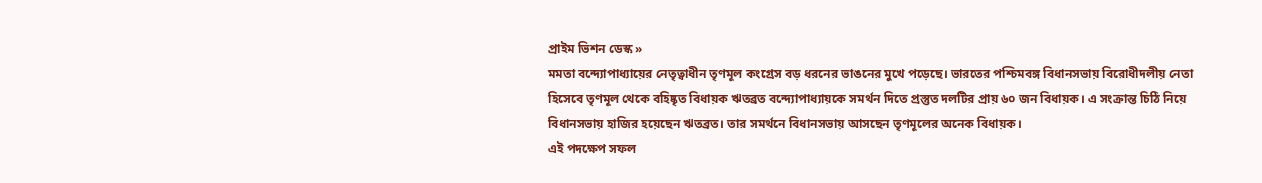প্রাইম ভিশন ডেস্ক »
মমতা বন্দ্যোপাধ্যায়ের নেতৃত্বাধীন তৃণমূল কংগ্রেস বড় ধরনের ভাঙনের মুখে পড়েছে। ভারতের পশ্চিমবঙ্গ বিধানসভায় বিরোধীদলীয় নেতা হিসেবে তৃণমূল থেকে বহিষ্কৃত বিধায়ক ঋতব্রত বন্দ্যোপাধ্যায়কে সমর্থন দিতে প্রস্তুত দলটির প্রায় ৬০ জন বিধায়ক। এ সংক্রান্ত চিঠি নিয়ে বিধানসভায় হাজির হয়েছেন ঋতব্রত। তার সমর্থনে বিধানসভায় আসছেন তৃণমূলের অনেক বিধায়ক।
এই পদক্ষেপ সফল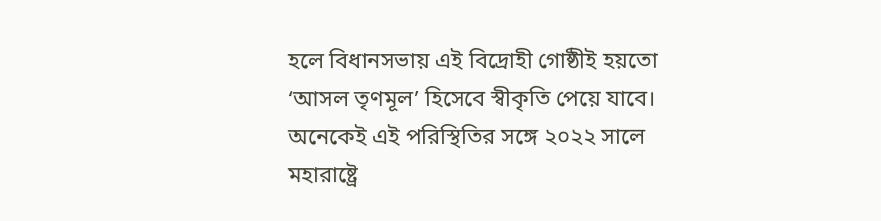হলে বিধানসভায় এই বিদ্রোহী গোষ্ঠীই হয়তো ‘আসল তৃণমূল’ হিসেবে স্বীকৃতি পেয়ে যাবে। অনেকেই এই পরিস্থিতির সঙ্গে ২০২২ সালে মহারাষ্ট্রে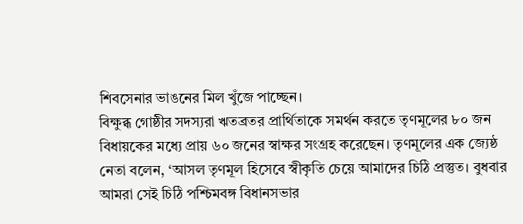শিবসেনার ভাঙনের মিল খুঁজে পাচ্ছেন।
বিক্ষুব্ধ গোষ্ঠীর সদস্যরা ঋতব্রতর প্রার্থিতাকে সমর্থন করতে তৃণমূলের ৮০ জন বিধায়কের মধ্যে প্রায় ৬০ জনের স্বাক্ষর সংগ্রহ করেছেন। তৃণমূলের এক জ্যেষ্ঠ নেতা বলেন, ‘আসল তৃণমূল হিসেবে স্বীকৃতি চেয়ে আমাদের চিঠি প্রস্তুত। বুধবার আমরা সেই চিঠি পশ্চিমবঙ্গ বিধানসভার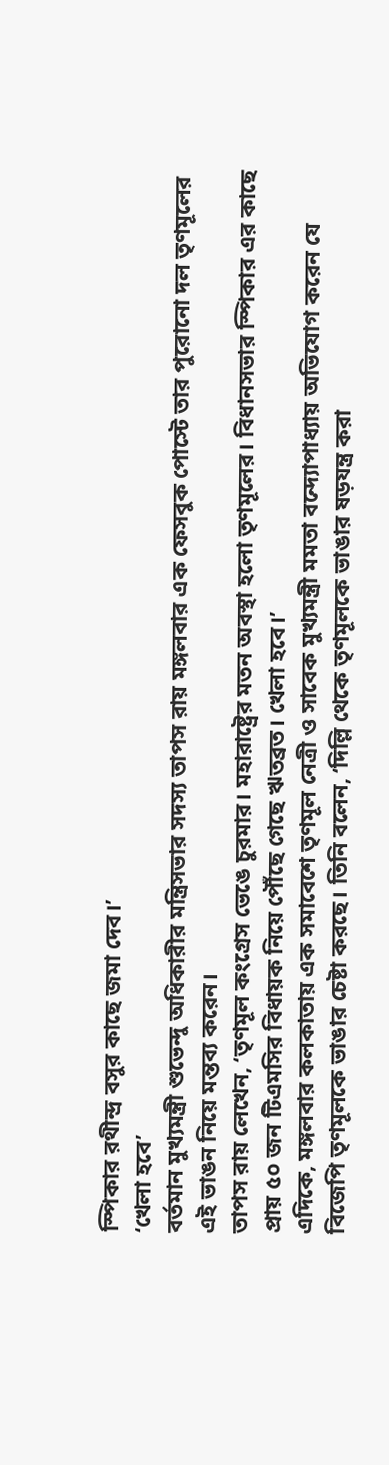স্পিকার রথীন্দ্র বসুর কাছে জমা দেব।’
‘খেলা হবে’
বর্তমান মুখ্যমন্ত্রী শুভেন্দু অধিকারীর মন্ত্রিসভার সদস্য তাপস রায় মঙ্গলবার এক ফেসবুক পোস্টে তার পুরোনো দল তৃণমূলের এই ভাঙন নিয়ে মন্তব্য করেন।
তাপস রায় লেখেন, ‘তৃণমূল কংগ্রেস ভেঙে চুরমার। মহারাষ্ট্রের মতন অবস্থা হলো তৃণমূলের। বিধানসভার স্পিকার এর কাছে প্রায় ৫০ জন টিএমসির বিধায়ক নিয়ে পৌঁছে গেছে ঋতব্রত। খেলা হবে।’
এদিকে, মঙ্গলবার কলকাতায় এক সমাবেশে তৃণমূল নেত্রী ও সাবেক মুখ্যমন্ত্রী মমতা বন্দ্যোপাধ্যায় অভিযোগ করেন যে বিজেপি তৃণমূলকে ভাঙার চেষ্টা করছে। তিনি বলেন, ‘দিল্লি থেকে তৃণমূলকে ভাঙার ষড়যন্ত্র করা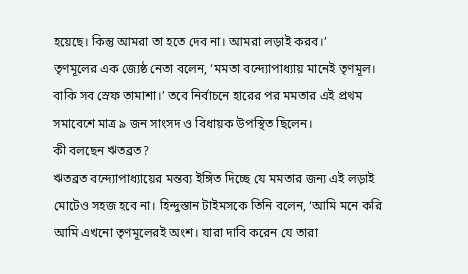হয়েছে। কিন্তু আমরা তা হতে দেব না। আমরা লড়াই করব।’
তৃণমূলের এক জ্যেষ্ঠ নেতা বলেন, ‘মমতা বন্দ্যোপাধ্যায় মানেই তৃণমূল। বাকি সব স্রেফ তামাশা।’ তবে নির্বাচনে হারের পর মমতার এই প্রথম সমাবেশে মাত্র ৯ জন সাংসদ ও বিধায়ক উপস্থিত ছিলেন।
কী বলছেন ঋতব্রত?
ঋতব্রত বন্দ্যোপাধ্যায়ের মন্তব্য ইঙ্গিত দিচ্ছে যে মমতার জন্য এই লড়াই মোটেও সহজ হবে না। হিন্দুস্তান টাইমসকে তিনি বলেন, ‘আমি মনে করি আমি এখনো তৃণমূলেরই অংশ। যারা দাবি করেন যে তারা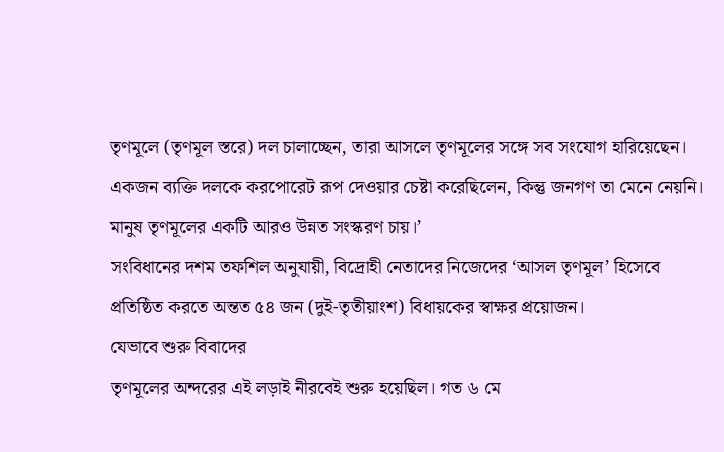তৃণমূলে (তৃণমূল স্তরে) দল চালাচ্ছেন, তারা আসলে তৃণমূলের সঙ্গে সব সংযোগ হারিয়েছেন। একজন ব্যক্তি দলকে করপোরেট রূপ দেওয়ার চেষ্টা করেছিলেন, কিন্তু জনগণ তা মেনে নেয়নি। মানুষ তৃণমূলের একটি আরও উন্নত সংস্করণ চায়।’
সংবিধানের দশম তফশিল অনুযায়ী, বিদ্রোহী নেতাদের নিজেদের ‘আসল তৃণমূল’ হিসেবে প্রতিষ্ঠিত করতে অন্তত ৫৪ জন (দুই-তৃতীয়াংশ) বিধায়কের স্বাক্ষর প্রয়োজন।
যেভাবে শুরু বিবাদের
তৃণমূলের অন্দরের এই লড়াই নীরবেই শুরু হয়েছিল। গত ৬ মে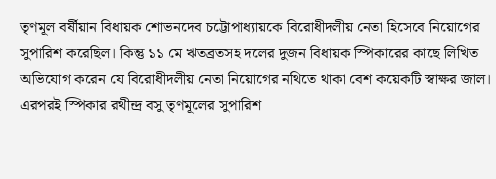তৃণমূল বর্ষীয়ান বিধায়ক শোভনদেব চট্টোপাধ্যায়কে বিরোধীদলীয় নেতা হিসেবে নিয়োগের সুপারিশ করেছিল। কিন্তু ১১ মে ঋতব্রতসহ দলের দুজন বিধায়ক স্পিকারের কাছে লিখিত অভিযোগ করেন যে বিরোধীদলীয় নেতা নিয়োগের নথিতে থাকা বেশ কয়েকটি স্বাক্ষর জাল। এরপরই স্পিকার রথীন্দ্র বসু তৃণমূলের সুপারিশ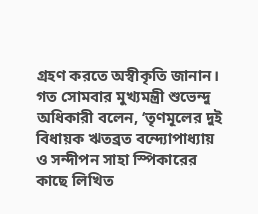গ্রহণ করতে অস্বীকৃতি জানান।
গত সোমবার মুখ্যমন্ত্রী শুভেন্দু অধিকারী বলেন, ‘তৃণমূলের দুই বিধায়ক ঋতব্রত বন্দ্যোপাধ্যায় ও সন্দীপন সাহা স্পিকারের কাছে লিখিত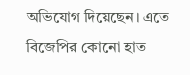অভিযোগ দিয়েছেন। এতে বিজেপির কোনো হাত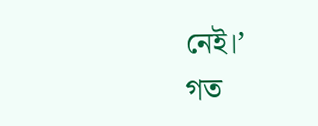নেই।’
গত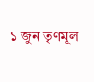১ জুন তৃণমূল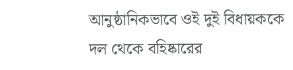আনুষ্ঠানিকভাবে ওই দুই বিধায়ককে দল থেকে বহিষ্কারের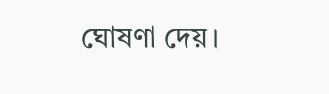ঘোষণা দেয়।